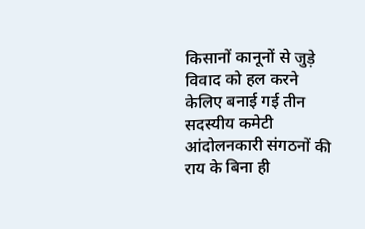किसानों कानूनों से जुड़े विवाद को हल करने केलिए बनाई गई तीन सदस्यीय कमेटी आंदोलनकारी संगठनों की राय के बिना ही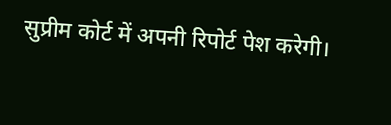सुप्रीम कोर्ट में अपनी रिपोर्ट पेश करेगी।